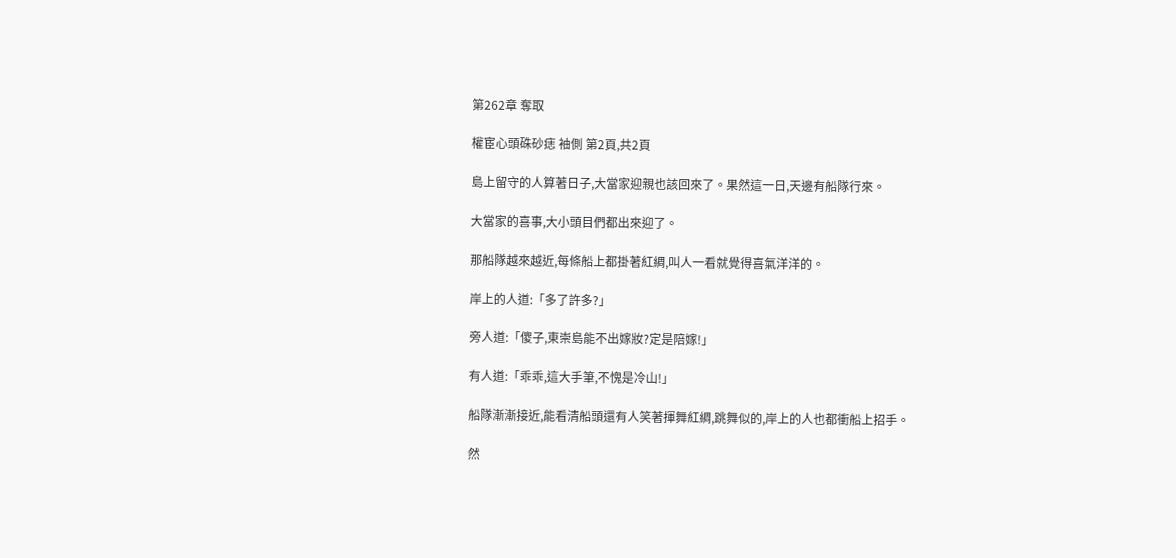第262章 奪取

權宦心頭硃砂痣 袖側 第2頁,共2頁

島上留守的人算著日子,大當家迎親也該回來了。果然這一日,天邊有船隊行來。

大當家的喜事,大小頭目們都出來迎了。

那船隊越來越近,每條船上都掛著紅綢,叫人一看就覺得喜氣洋洋的。

岸上的人道:「多了許多?」

旁人道:「傻子,東崇島能不出嫁妝?定是陪嫁!」

有人道:「乖乖,這大手筆,不愧是冷山!」

船隊漸漸接近,能看清船頭還有人笑著揮舞紅綢,跳舞似的,岸上的人也都衝船上招手。

然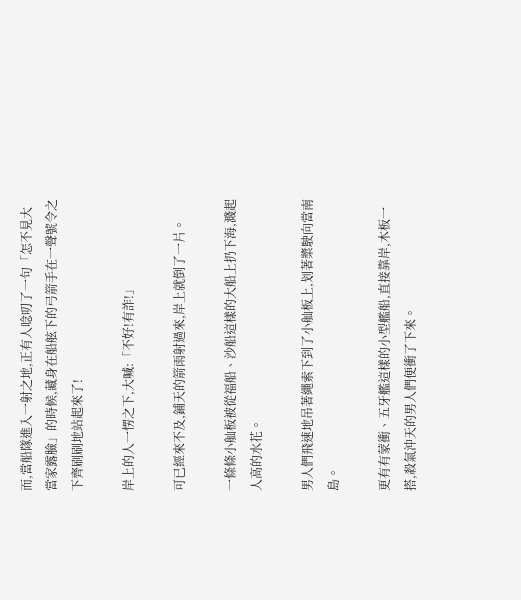而,當船隊進入一射之地,正有人唸叨了一句「怎不見大當家露臉」的時候,藏身在船舷下的弓箭手在一聲號令之下齊刷刷地站起來了!

岸上的人一愣之下,大喊:「不好!有詐!」

可已經來不及,鋪天的箭雨射過來,岸上就倒了一片。

一條條小舢板被從福船、沙船這樣的大船上扔下海,濺起人高的水花。

男人們飛速地吊著繩索下到了小舢板上,划著槳駛向當南島。

更有有蒙衝、五牙艦這樣的小型艦船,直接靠岸,木板一搭,殺氣沖天的男人們便衝了下來。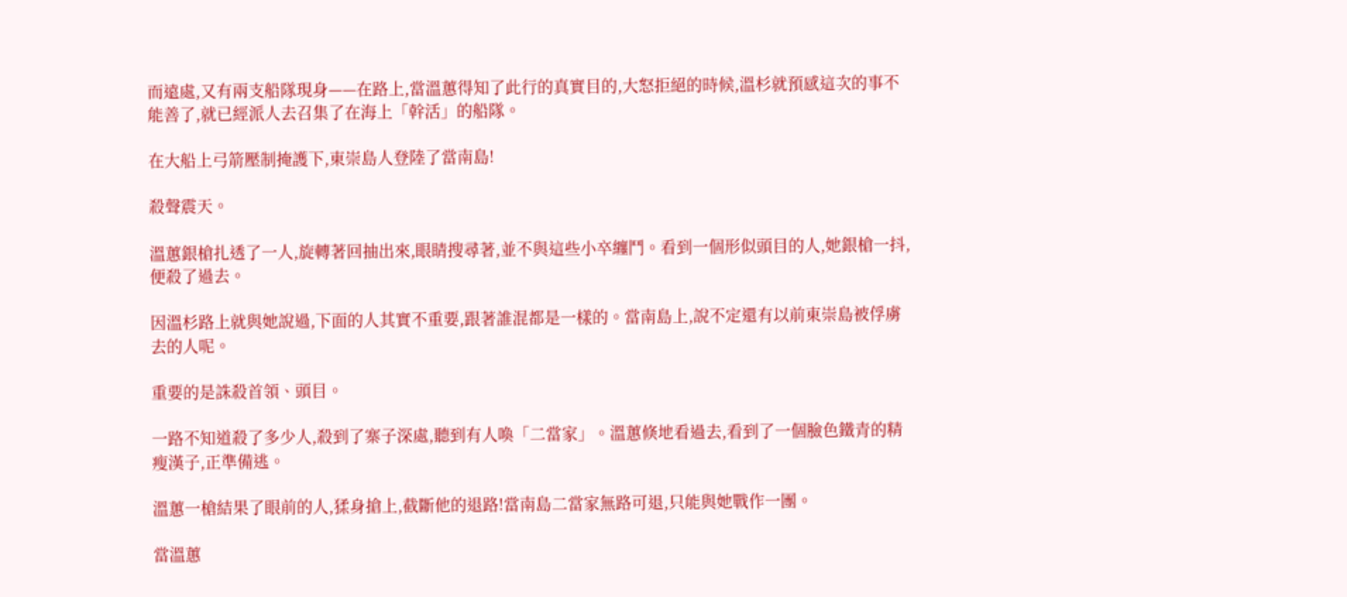而遠處,又有兩支船隊現身——在路上,當溫蕙得知了此行的真實目的,大怒拒絕的時候,溫杉就預感這次的事不能善了,就已經派人去召集了在海上「幹活」的船隊。

在大船上弓箭壓制掩護下,東崇島人登陸了當南島!

殺聲震天。

溫蕙銀槍扎透了一人,旋轉著回抽出來,眼睛搜尋著,並不與這些小卒纏鬥。看到一個形似頭目的人,她銀槍一抖,便殺了過去。

因溫杉路上就與她說過,下面的人其實不重要,跟著誰混都是一樣的。當南島上,說不定還有以前東崇島被俘虜去的人呢。

重要的是誅殺首領、頭目。

一路不知道殺了多少人,殺到了寨子深處,聽到有人喚「二當家」。溫蕙倏地看過去,看到了一個臉色鐵青的精瘦漢子,正準備逃。

溫蕙一槍結果了眼前的人,猱身搶上,截斷他的退路!當南島二當家無路可退,只能與她戰作一團。

當溫蕙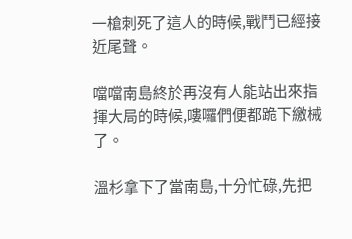一槍刺死了這人的時候,戰鬥已經接近尾聲。

噹噹南島終於再沒有人能站出來指揮大局的時候,嘍囉們便都跪下繳械了。

溫杉拿下了當南島,十分忙碌,先把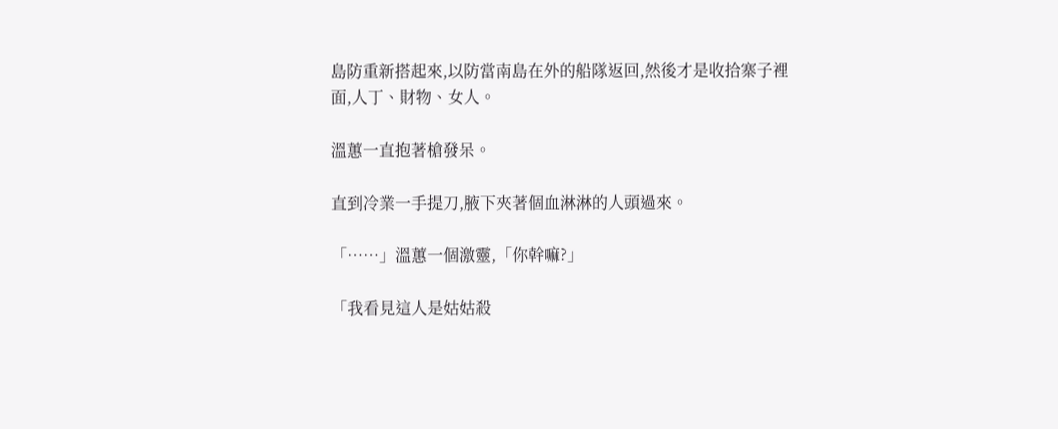島防重新搭起來,以防當南島在外的船隊返回,然後才是收拾寨子裡面,人丁、財物、女人。

溫蕙一直抱著槍發呆。

直到冷業一手提刀,腋下夾著個血淋淋的人頭過來。

「……」溫蕙一個激靈,「你幹嘛?」

「我看見這人是姑姑殺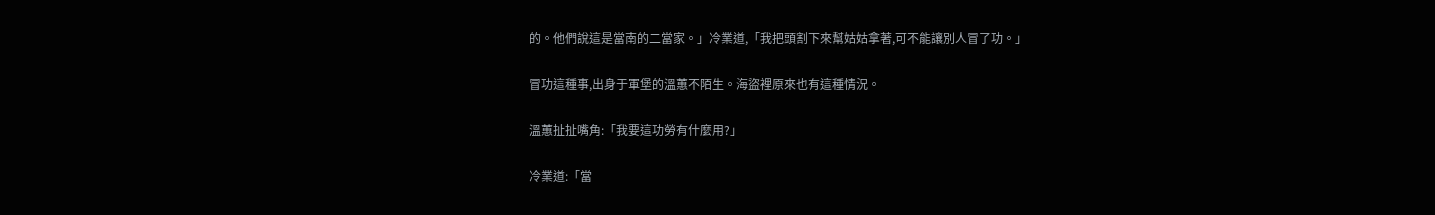的。他們說這是當南的二當家。」冷業道,「我把頭割下來幫姑姑拿著,可不能讓別人冒了功。」

冒功這種事,出身于軍堡的溫蕙不陌生。海盜裡原來也有這種情況。

溫蕙扯扯嘴角:「我要這功勞有什麼用?」

冷業道:「當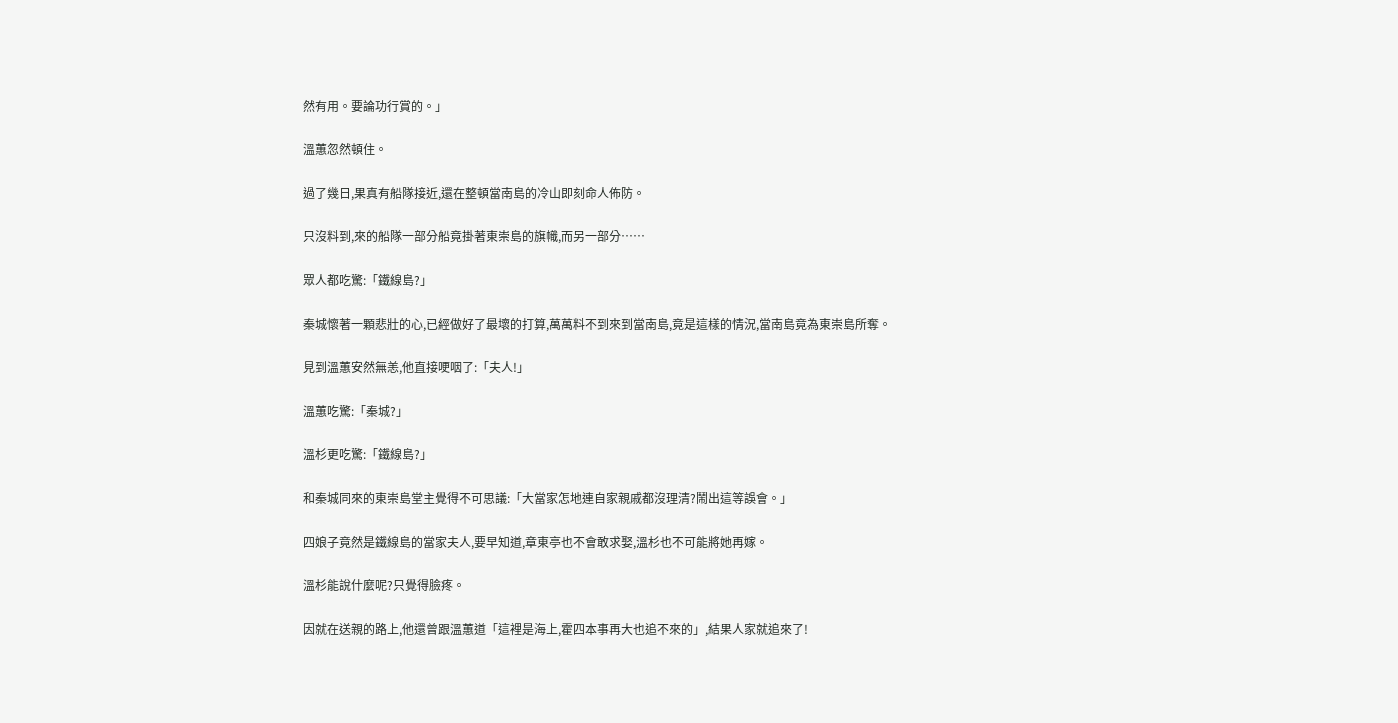然有用。要論功行賞的。」

溫蕙忽然頓住。

過了幾日,果真有船隊接近,還在整頓當南島的冷山即刻命人佈防。

只沒料到,來的船隊一部分船竟掛著東崇島的旗幟,而另一部分……

眾人都吃驚:「鐵線島?」

秦城懷著一顆悲壯的心,已經做好了最壞的打算,萬萬料不到來到當南島,竟是這樣的情況,當南島竟為東崇島所奪。

見到溫蕙安然無恙,他直接哽咽了:「夫人!」

溫蕙吃驚:「秦城?」

溫杉更吃驚:「鐵線島?」

和秦城同來的東崇島堂主覺得不可思議:「大當家怎地連自家親戚都沒理清?鬧出這等誤會。」

四娘子竟然是鐵線島的當家夫人,要早知道,章東亭也不會敢求娶,溫杉也不可能將她再嫁。

溫杉能說什麼呢?只覺得臉疼。

因就在送親的路上,他還曾跟溫蕙道「這裡是海上,霍四本事再大也追不來的」,結果人家就追來了!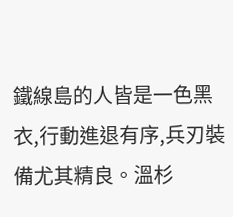鐵線島的人皆是一色黑衣,行動進退有序,兵刃裝備尤其精良。溫杉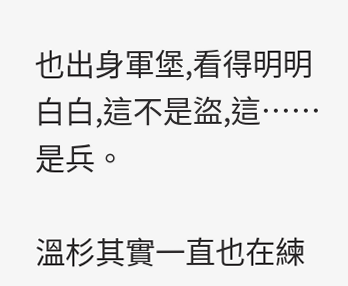也出身軍堡,看得明明白白,這不是盜,這……是兵。

溫杉其實一直也在練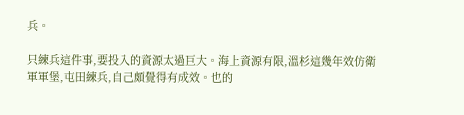兵。

只練兵這件事,要投入的資源太過巨大。海上資源有限,溫杉這幾年效仿衛軍軍堡,屯田練兵,自己頗覺得有成效。也的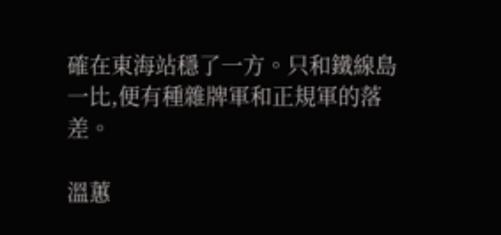確在東海站穩了一方。只和鐵線島一比,便有種雜牌軍和正規軍的落差。

溫蕙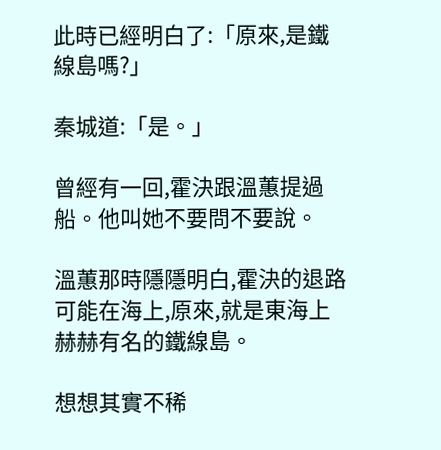此時已經明白了:「原來,是鐵線島嗎?」

秦城道:「是。」

曾經有一回,霍決跟溫蕙提過船。他叫她不要問不要說。

溫蕙那時隱隱明白,霍決的退路可能在海上,原來,就是東海上赫赫有名的鐵線島。

想想其實不稀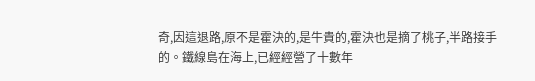奇,因這退路,原不是霍決的,是牛貴的,霍決也是摘了桃子,半路接手的。鐵線島在海上,已經經營了十數年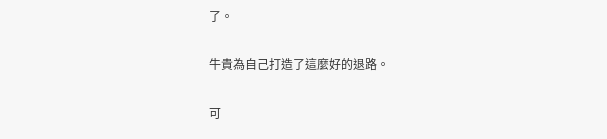了。

牛貴為自己打造了這麼好的退路。

可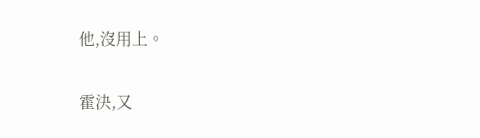他,沒用上。

霍決,又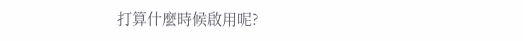打算什麼時候啟用呢?